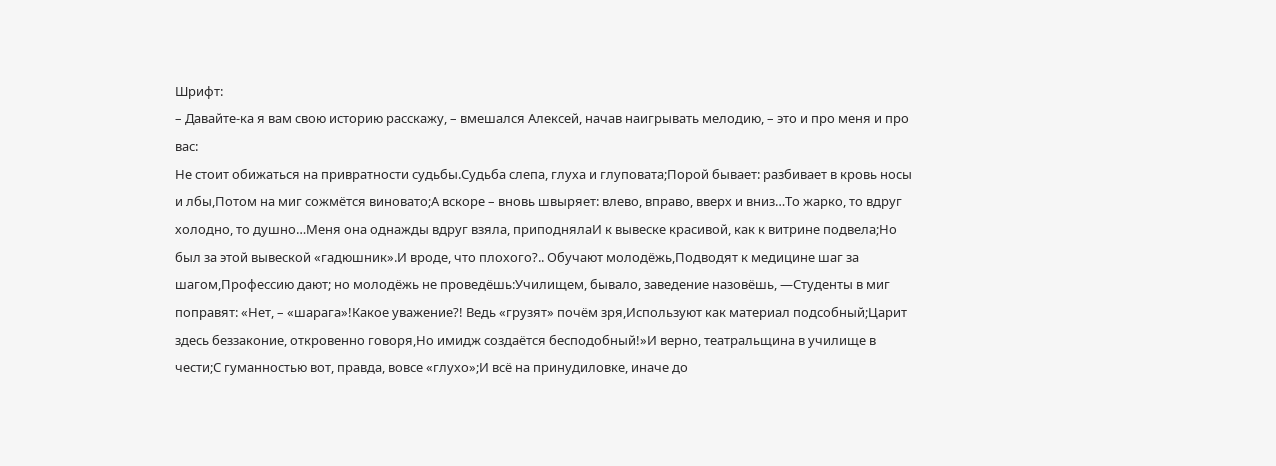Шрифт:
– Давайте-ка я вам свою историю расскажу, – вмешался Алексей, начав наигрывать мелодию, – это и про меня и про вас:
Не стоит обижаться на привратности судьбы.Судьба слепа, глуха и глуповата;Порой бывает: разбивает в кровь носы и лбы,Потом на миг сожмётся виновато;А вскоре – вновь швыряет: влево, вправо, вверх и вниз…То жарко, то вдруг холодно, то душно…Меня она однажды вдруг взяла, приподнялаИ к вывеске красивой, как к витрине подвела;Но был за этой вывеской «гадюшник».И вроде, что плохого?.. Обучают молодёжь,Подводят к медицине шаг за шагом,Профессию дают; но молодёжь не проведёшь:Училищем, бывало, заведение назовёшь, —Студенты в миг поправят: «Нет, – «шарага»!Какое уважение?! Ведь «грузят» почём зря,Используют как материал подсобный;Царит здесь беззаконие, откровенно говоря,Но имидж создаётся бесподобный!»И верно, театральщина в училище в чести;С гуманностью вот, правда, вовсе «глухо»;И всё на принудиловке, иначе до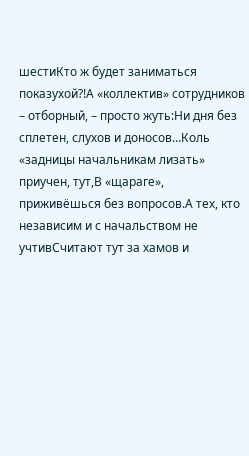шестиКто ж будет заниматься показухой?!А «коллектив» сотрудников – отборный, – просто жуть:Ни дня без сплетен, слухов и доносов…Коль «задницы начальникам лизать» приучен, тут,В «щараге», приживёшься без вопросов.А тех, кто независим и с начальством не учтивСчитают тут за хамов и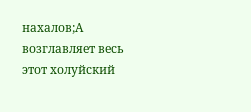нахалов;А возглавляет весь этот холуйский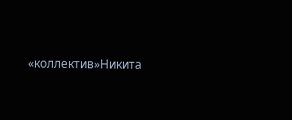«коллектив»Никита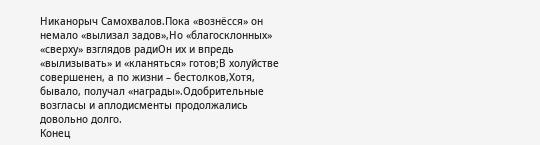Никанорыч Самохвалов.Пока «вознёсся» он немало «вылизал задов»,Но «благосклонных» «сверху» взглядов радиОн их и впредь «вылизывать» и «кланяться» готов;В холуйстве совершенен, а по жизни – бестолков,Хотя, бывало, получал «награды».Одобрительные возгласы и аплодисменты продолжались довольно долго.
Конец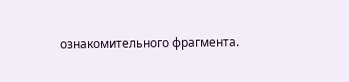ознакомительного фрагмента.